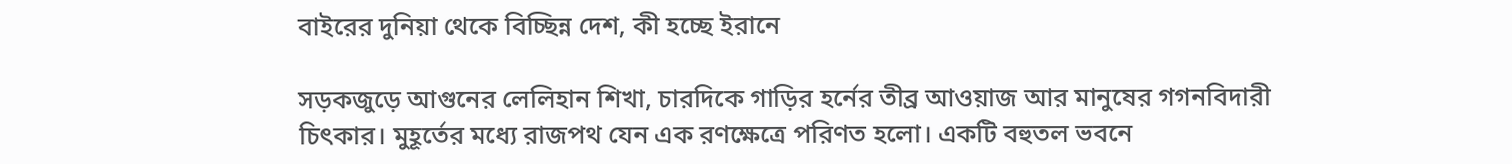বাইরের দুনিয়া থেকে বিচ্ছিন্ন দেশ, কী হচ্ছে ইরানে

সড়কজুড়ে আগুনের লেলিহান শিখা, চারদিকে গাড়ির হর্নের তীব্র আওয়াজ আর মানুষের গগনবিদারী চিৎকার। মুহূর্তের মধ্যে রাজপথ যেন এক রণক্ষেত্রে পরিণত হলো। একটি বহুতল ভবনে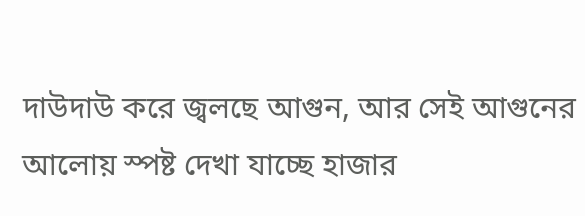দাউদাউ করে জ্বলছে আগুন, আর সেই আগুনের আলোয় স্পষ্ট দেখা যাচ্ছে হাজার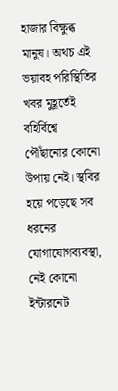হাজার বিক্ষুব্ধ মানুষ। অথচ এই ভয়াবহ পরিস্থিতির খবর মুহূর্তেই বহির্বিশ্বে পৌঁছানোর কোনো উপায় নেই। স্থবির হয়ে পড়েছে সব ধরনের যোগাযোগব্যবস্থা, নেই কোনো ইন্টারনেট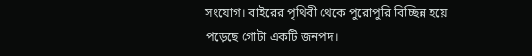সংযোগ। বাইরের পৃথিবী থেকে পুরোপুরি বিচ্ছিন্ন হয়ে পড়েছে গোটা একটি জনপদ।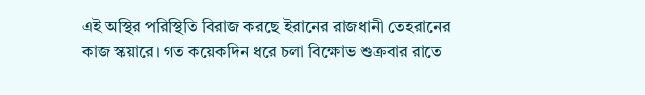এই অস্থির পরিস্থিতি বিরাজ করছে ইরানের রাজধানী তেহরানের কাজ স্কয়ারে। গত কয়েকদিন ধরে চলা বিক্ষোভ শুক্রবার রাতে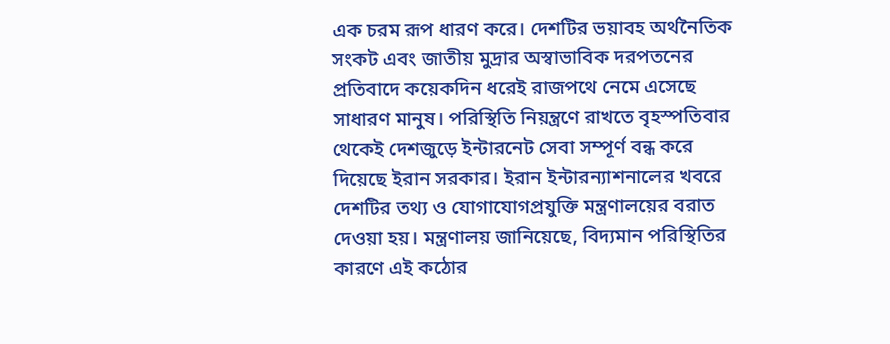এক চরম রূপ ধারণ করে। দেশটির ভয়াবহ অর্থনৈতিক সংকট এবং জাতীয় মুদ্রার অস্বাভাবিক দরপতনের প্রতিবাদে কয়েকদিন ধরেই রাজপথে নেমে এসেছে সাধারণ মানুষ। পরিস্থিতি নিয়ন্ত্রণে রাখতে বৃহস্পতিবার থেকেই দেশজুড়ে ইন্টারনেট সেবা সম্পূর্ণ বন্ধ করে দিয়েছে ইরান সরকার। ইরান ইন্টারন্যাশনালের খবরে দেশটির তথ্য ও যোগাযোগপ্রযুক্তি মন্ত্রণালয়ের বরাত দেওয়া হয়। মন্ত্রণালয় জানিয়েছে, বিদ্যমান পরিস্থিতির কারণে এই কঠোর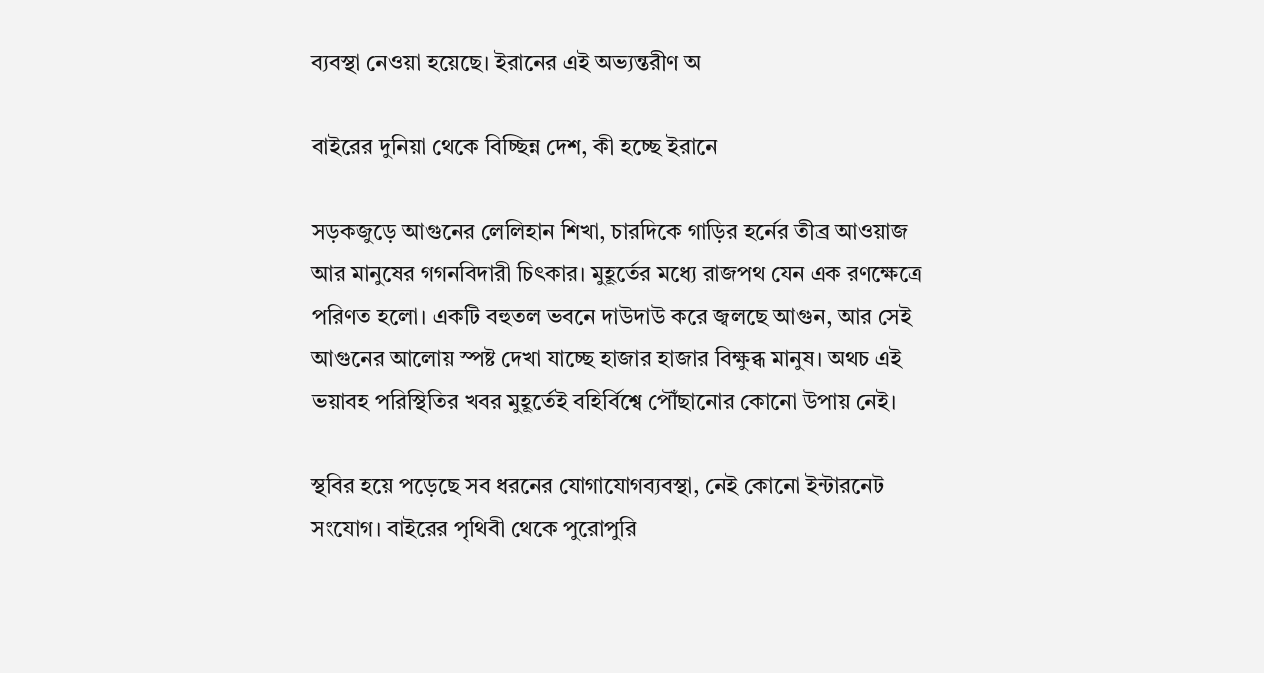ব্যবস্থা নেওয়া হয়েছে। ইরানের এই অভ্যন্তরীণ অ

বাইরের দুনিয়া থেকে বিচ্ছিন্ন দেশ, কী হচ্ছে ইরানে

সড়কজুড়ে আগুনের লেলিহান শিখা, চারদিকে গাড়ির হর্নের তীব্র আওয়াজ আর মানুষের গগনবিদারী চিৎকার। মুহূর্তের মধ্যে রাজপথ যেন এক রণক্ষেত্রে পরিণত হলো। একটি বহুতল ভবনে দাউদাউ করে জ্বলছে আগুন, আর সেই আগুনের আলোয় স্পষ্ট দেখা যাচ্ছে হাজার হাজার বিক্ষুব্ধ মানুষ। অথচ এই ভয়াবহ পরিস্থিতির খবর মুহূর্তেই বহির্বিশ্বে পৌঁছানোর কোনো উপায় নেই।

স্থবির হয়ে পড়েছে সব ধরনের যোগাযোগব্যবস্থা, নেই কোনো ইন্টারনেট সংযোগ। বাইরের পৃথিবী থেকে পুরোপুরি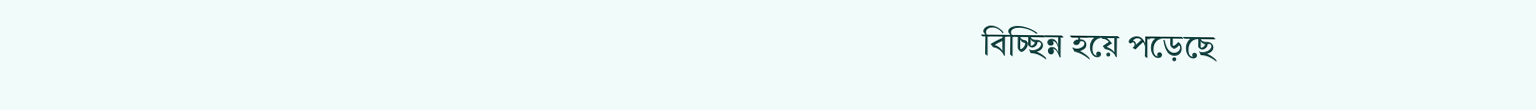বিচ্ছিন্ন হয়ে পড়েছে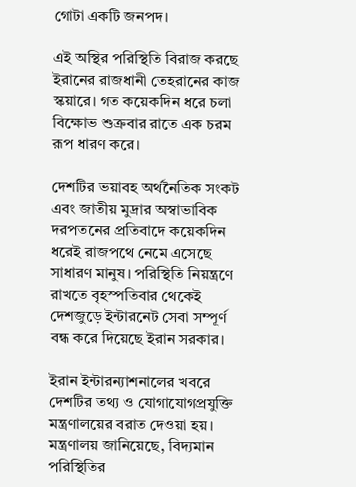গোটা একটি জনপদ।

এই অস্থির পরিস্থিতি বিরাজ করছে ইরানের রাজধানী তেহরানের কাজ স্কয়ারে। গত কয়েকদিন ধরে চলা বিক্ষোভ শুক্রবার রাতে এক চরম রূপ ধারণ করে।

দেশটির ভয়াবহ অর্থনৈতিক সংকট এবং জাতীয় মুদ্রার অস্বাভাবিক দরপতনের প্রতিবাদে কয়েকদিন ধরেই রাজপথে নেমে এসেছে সাধারণ মানুষ। পরিস্থিতি নিয়ন্ত্রণে রাখতে বৃহস্পতিবার থেকেই দেশজুড়ে ইন্টারনেট সেবা সম্পূর্ণ বন্ধ করে দিয়েছে ইরান সরকার।

ইরান ইন্টারন্যাশনালের খবরে দেশটির তথ্য ও যোগাযোগপ্রযুক্তি মন্ত্রণালয়ের বরাত দেওয়া হয়। মন্ত্রণালয় জানিয়েছে, বিদ্যমান পরিস্থিতির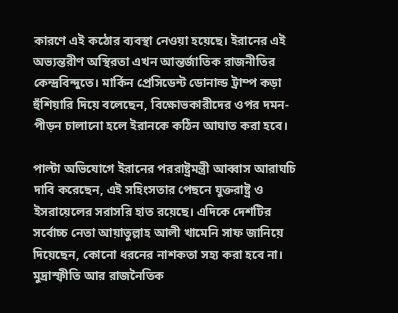কারণে এই কঠোর ব্যবস্থা নেওয়া হয়েছে। ইরানের এই অভ্যন্তরীণ অস্থিরতা এখন আন্তর্জাতিক রাজনীতির কেন্দ্রবিন্দুতে। মার্কিন প্রেসিডেন্ট ডোনাল্ড ট্রাম্প কড়া হুঁশিয়ারি দিয়ে বলেছেন, বিক্ষোভকারীদের ওপর দমন-পীড়ন চালানো হলে ইরানকে কঠিন আঘাত করা হবে।

পাল্টা অভিযোগে ইরানের পররাষ্ট্রমন্ত্রী আব্বাস আরাঘচি দাবি করেছেন, এই সহিংসতার পেছনে যুক্তরাষ্ট্র ও ইসরায়েলের সরাসরি হাত রয়েছে। এদিকে দেশটির সর্বোচ্চ নেতা আয়াতুল্লাহ আলী খামেনি সাফ জানিয়ে দিয়েছেন, কোনো ধরনের নাশকতা সহ্য করা হবে না। মুদ্রাস্ফীতি আর রাজনৈতিক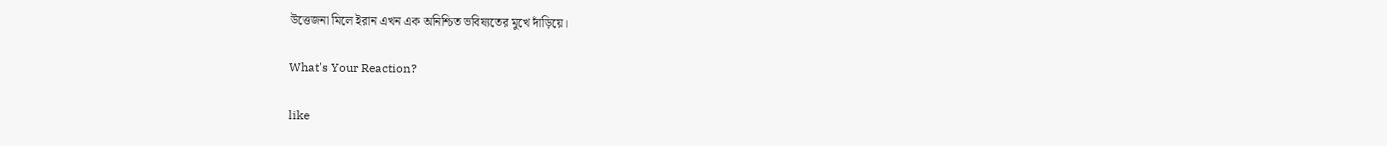উত্তেজনা মিলে ইরান এখন এক অনিশ্চিত ভবিষ্যতের মুখে দাঁড়িয়ে।

What's Your Reaction?

like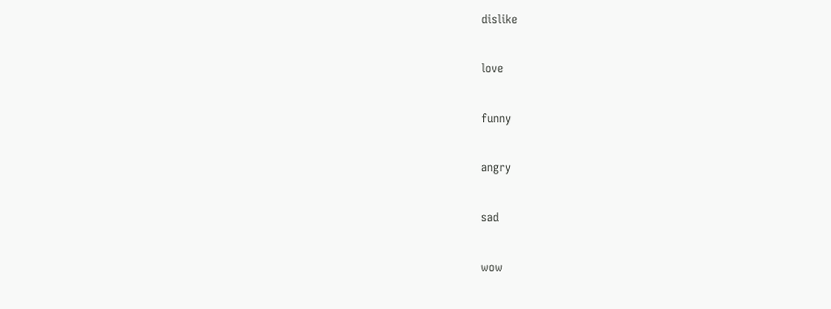dislike

love

funny

angry

sad

wow